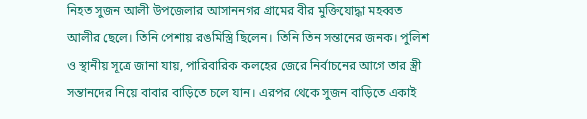নিহত সুজন আলী উপজেলার আসাননগর গ্রামের বীর মুক্তিযোদ্ধা মহব্বত আলীর ছেলে। তিনি পেশায় রঙমিস্ত্রি ছিলেন। তিনি তিন সন্তানের জনক। পুলিশ ও স্থানীয় সূত্রে জানা যায়, পারিবারিক কলহের জেরে নির্বাচনের আগে তার স্ত্রী সন্তানদের নিয়ে বাবার বাড়িতে চলে যান। এরপর থেকে সুজন বাড়িতে একাই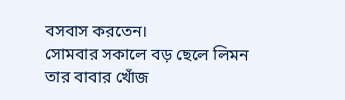বসবাস করতেন।
সোমবার সকালে বড় ছেলে লিমন তার বাবার খোঁজ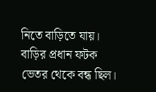নিতে বাড়িতে যায়। বাড়ির প্রধান ফটক ভেতর থেকে বন্ধ ছিল।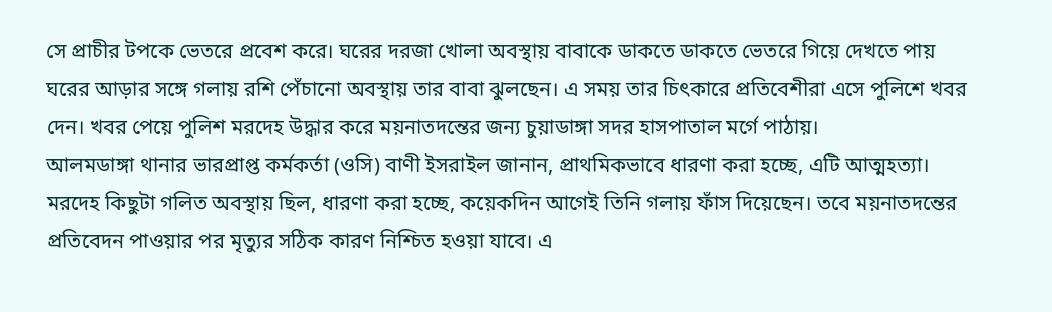সে প্রাচীর টপকে ভেতরে প্রবেশ করে। ঘরের দরজা খোলা অবস্থায় বাবাকে ডাকতে ডাকতে ভেতরে গিয়ে দেখতে পায় ঘরের আড়ার সঙ্গে গলায় রশি পেঁচানো অবস্থায় তার বাবা ঝুলছেন। এ সময় তার চিৎকারে প্রতিবেশীরা এসে পুলিশে খবর দেন। খবর পেয়ে পুলিশ মরদেহ উদ্ধার করে ময়নাতদন্তের জন্য চুয়াডাঙ্গা সদর হাসপাতাল মর্গে পাঠায়।
আলমডাঙ্গা থানার ভারপ্রাপ্ত কর্মকর্তা (ওসি) বাণী ইসরাইল জানান, প্রাথমিকভাবে ধারণা করা হচ্ছে, এটি আত্মহত্যা। মরদেহ কিছুটা গলিত অবস্থায় ছিল, ধারণা করা হচ্ছে, কয়েকদিন আগেই তিনি গলায় ফাঁস দিয়েছেন। তবে ময়নাতদন্তের প্রতিবেদন পাওয়ার পর মৃত্যুর সঠিক কারণ নিশ্চিত হওয়া যাবে। এ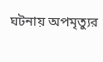ঘটনায় অপমৃত্যুর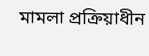মামলা প্রক্রিয়াধীন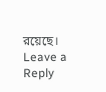রয়েছে।
Leave a Reply